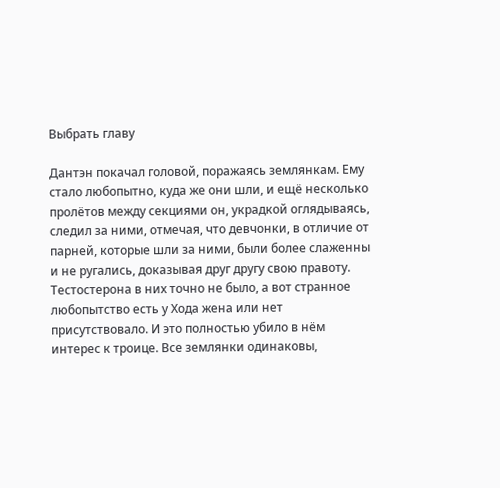Выбрать главу

Дантэн покачал головой, поражаясь землянкам. Ему стало любопытно, куда же они шли, и ещё несколько пролётов между секциями он, украдкой оглядываясь, следил за ними, отмечая, что девчонки, в отличие от парней, которые шли за ними, были более слаженны и не ругались, доказывая друг другу свою правоту. Тестостерона в них точно не было, а вот странное любопытство есть у Хода жена или нет присутствовало. И это полностью убило в нём интерес к троице. Все землянки одинаковы,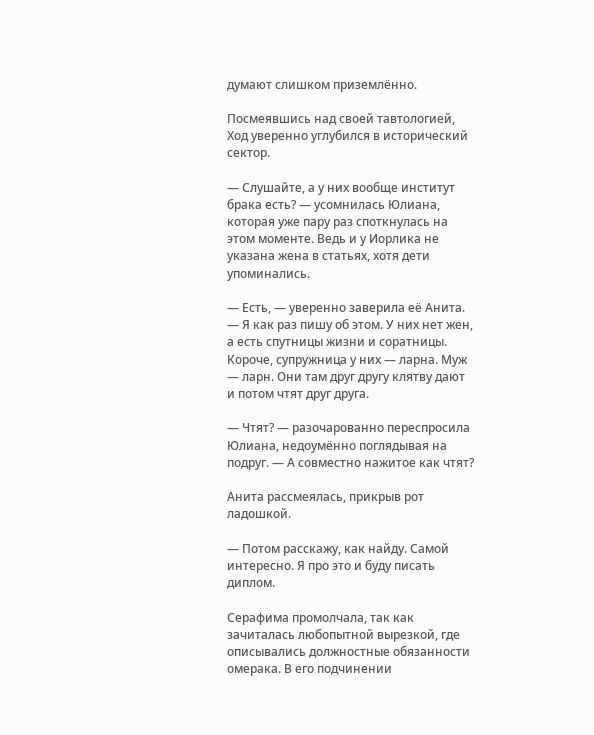думают слишком приземлённо.

Посмеявшись над своей тавтологией, Ход уверенно углубился в исторический сектор.

— Слушайте, а у них вообще институт брака есть? — усомнилась Юлиана, которая уже пару раз споткнулась на этом моменте. Ведь и у Иорлика не указана жена в статьях, хотя дети упоминались.

— Есть, — уверенно заверила её Анита. — Я как раз пишу об этом. У них нет жен, а есть спутницы жизни и соратницы. Короче, супружница у них — ларна. Муж — ларн. Они там друг другу клятву дают и потом чтят друг друга.

— Чтят? — разочарованно переспросила Юлиана, недоумённо поглядывая на подруг. — А совместно нажитое как чтят?

Анита рассмеялась, прикрыв рот ладошкой.

— Потом расскажу, как найду. Самой интересно. Я про это и буду писать диплом.

Серафима промолчала, так как зачиталась любопытной вырезкой, где описывались должностные обязанности омерака. В его подчинении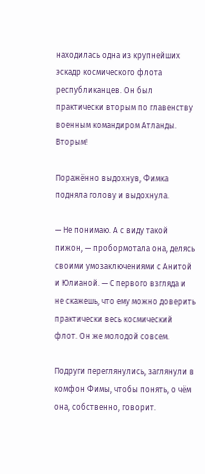находилась одна из крупнейших эскадр космического флота республиканцев. Он был практически вторым по главенству военным командиром Атланды. Вторым!

Поражённо выдохнув, Фимка подняла голову и выдохнула.

— Не понимаю. А с виду такой пижон, — пробормотала она, делясь своими умозаключениями с Анитой и Юлианой. — С первого взгляда и не скажешь, что ему можно доверить практически весь космический флот. Он же молодой совсем.

Подруги переглянулись, заглянули в комфон Фимы, чтобы понять, о чём она, собственно, говорит.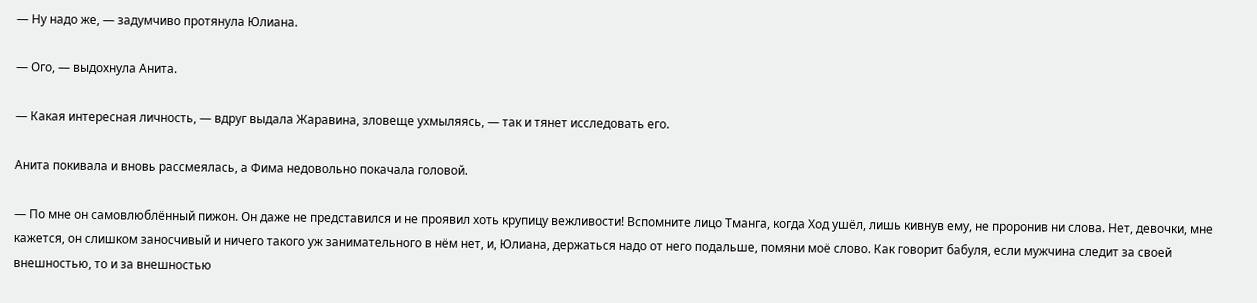— Ну надо же, — задумчиво протянула Юлиана.

— Ого, — выдохнула Анита.

— Какая интересная личность, — вдруг выдала Жаравина, зловеще ухмыляясь, — так и тянет исследовать его.

Анита покивала и вновь рассмеялась, а Фима недовольно покачала головой.

— По мне он самовлюблённый пижон. Он даже не представился и не проявил хоть крупицу вежливости! Вспомните лицо Тманга, когда Ход ушёл, лишь кивнув ему, не проронив ни слова. Нет, девочки, мне кажется, он слишком заносчивый и ничего такого уж занимательного в нём нет, и, Юлиана, держаться надо от него подальше, помяни моё слово. Как говорит бабуля, если мужчина следит за своей внешностью, то и за внешностью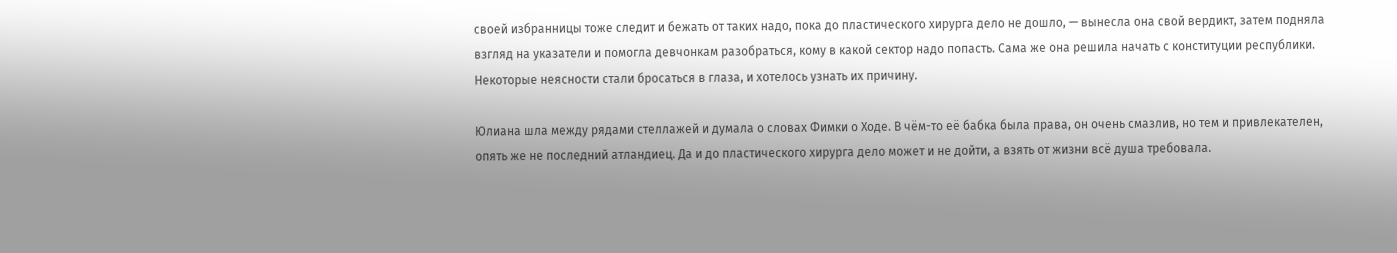своей избранницы тоже следит и бежать от таких надо, пока до пластического хирурга дело не дошло, — вынесла она свой вердикт, затем подняла взгляд на указатели и помогла девчонкам разобраться, кому в какой сектор надо попасть. Сама же она решила начать с конституции республики. Некоторые неясности стали бросаться в глаза, и хотелось узнать их причину.

Юлиана шла между рядами стеллажей и думала о словах Фимки о Ходе. В чём-то её бабка была права, он очень смазлив, но тем и привлекателен, опять же не последний атландиец. Да и до пластического хирурга дело может и не дойти, а взять от жизни всё душа требовала.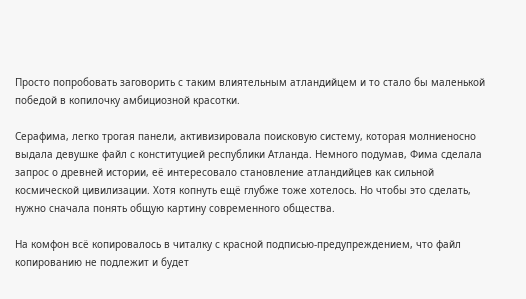Просто попробовать заговорить с таким влиятельным атландийцем и то стало бы маленькой победой в копилочку амбициозной красотки.

Серафима, легко трогая панели, активизировала поисковую систему, которая молниеносно выдала девушке файл с конституцией республики Атланда. Немного подумав, Фима сделала запрос о древней истории, её интересовало становление атландийцев как сильной космической цивилизации. Хотя копнуть ещё глубже тоже хотелось. Но чтобы это сделать, нужно сначала понять общую картину современного общества.

На комфон всё копировалось в читалку с красной подписью-предупреждением, что файл копированию не подлежит и будет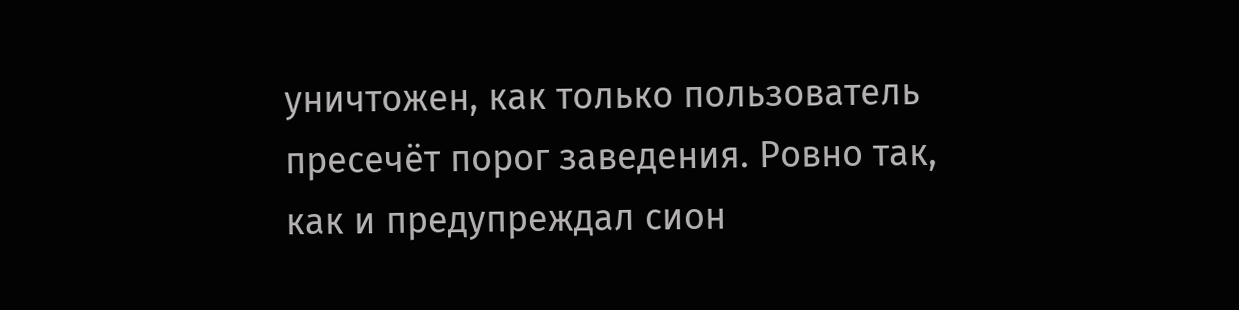уничтожен, как только пользователь пресечёт порог заведения. Ровно так, как и предупреждал сион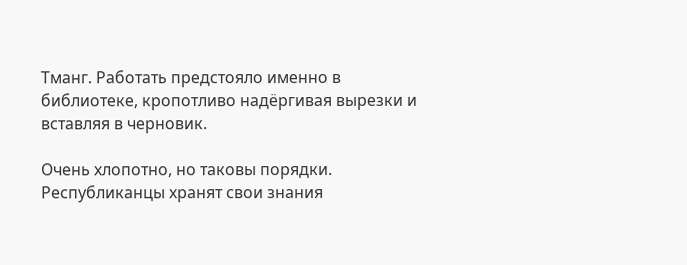Тманг. Работать предстояло именно в библиотеке, кропотливо надёргивая вырезки и вставляя в черновик.

Очень хлопотно, но таковы порядки. Республиканцы хранят свои знания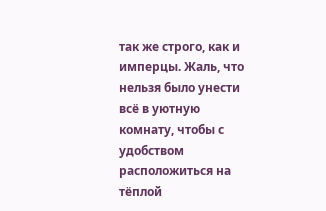так же строго, как и имперцы. Жаль, что нельзя было унести всё в уютную комнату, чтобы с удобством расположиться на тёплой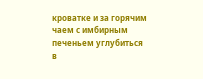кроватке и за горячим чаем с имбирным печеньем углубиться в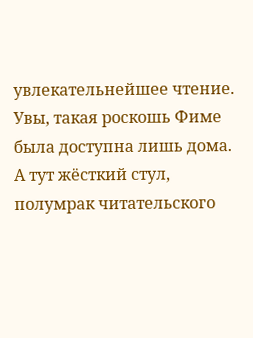увлекательнейшее чтение. Увы, такая роскошь Фиме была доступна лишь дома. А тут жёсткий стул, полумрак читательского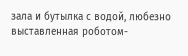зала и бутылка с водой, любезно выставленная роботом-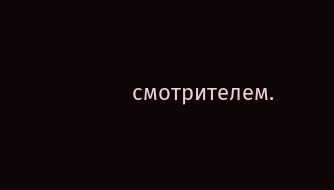смотрителем.